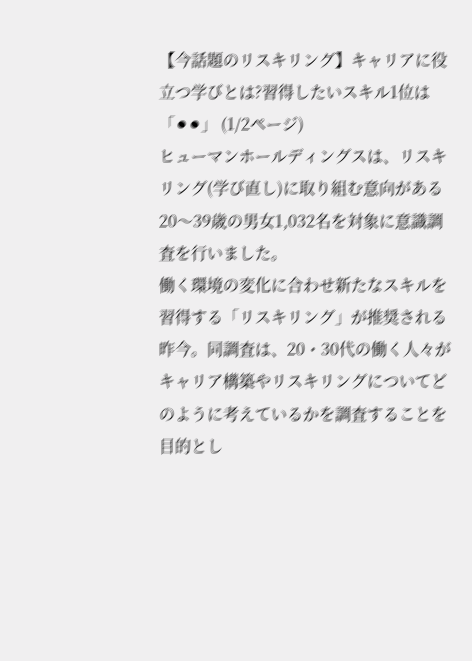【今話題のリスキリング】キャリアに役立つ学びとは?習得したいスキル1位は「⚫⚫」 (1/2ページ)
ヒューマンホールディングスは、リスキリング(学び直し)に取り組む意向がある20〜39歳の男女1,032名を対象に意識調査を行いました。
働く環境の変化に合わせ新たなスキルを習得する「リスキリング」が推奨される昨今。同調査は、20・30代の働く人々がキャリア構築やリスキリングについてどのように考えているかを調査することを目的とし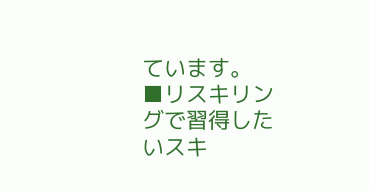ています。
■リスキリングで習得したいスキ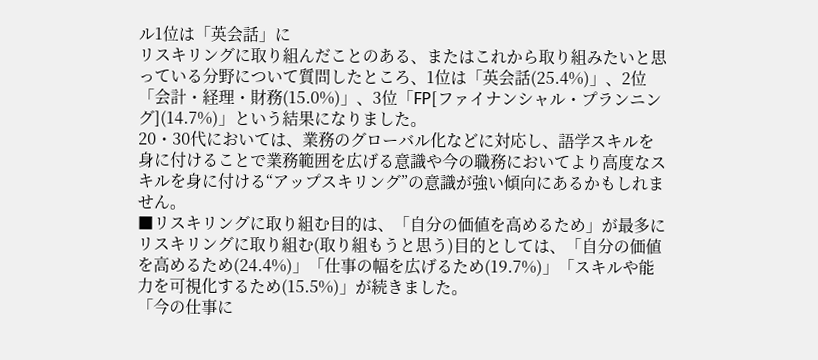ル1位は「英会話」に
リスキリングに取り組んだことのある、またはこれから取り組みたいと思っている分野について質問したところ、1位は「英会話(25.4%)」、2位「会計・経理・財務(15.0%)」、3位「FP[ファイナンシャル・プランニング](14.7%)」という結果になりました。
20・30代においては、業務のグローバル化などに対応し、語学スキルを身に付けることで業務範囲を広げる意識や今の職務においてより高度なスキルを身に付ける“アップスキリング”の意識が強い傾向にあるかもしれません。
■リスキリングに取り組む目的は、「自分の価値を高めるため」が最多に
リスキリングに取り組む(取り組もうと思う)目的としては、「自分の価値を高めるため(24.4%)」「仕事の幅を広げるため(19.7%)」「スキルや能力を可視化するため(15.5%)」が続きました。
「今の仕事に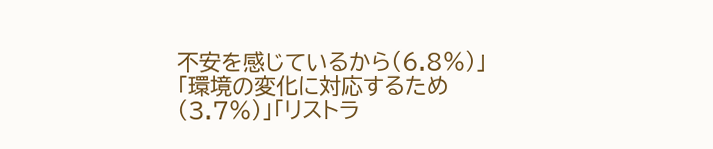不安を感じているから(6.8%)」「環境の変化に対応するため(3.7%)」「リストラ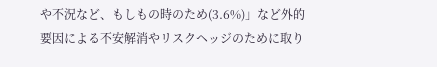や不況など、もしもの時のため(3.6%)」など外的要因による不安解消やリスクヘッジのために取り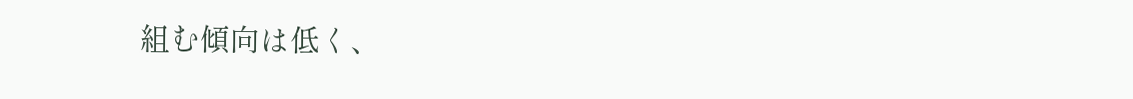組む傾向は低く、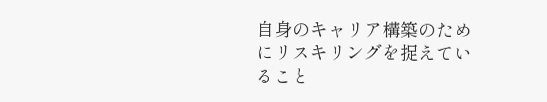自身のキャリア構築のためにリスキリングを捉えていること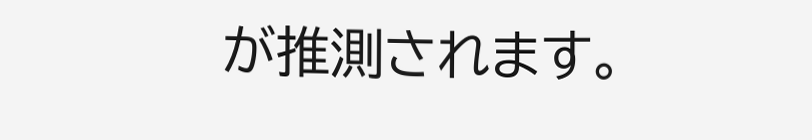が推測されます。